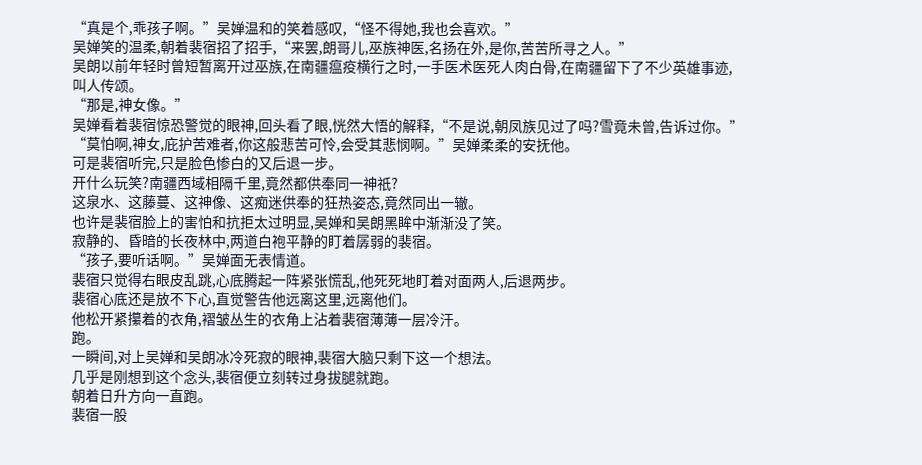“真是个,乖孩子啊。”吴婵温和的笑着感叹,“怪不得她,我也会喜欢。”
吴婵笑的温柔,朝着裴宿招了招手,“来罢,朗哥儿,巫族神医,名扬在外,是你,苦苦所寻之人。”
吴朗以前年轻时曾短暂离开过巫族,在南疆瘟疫横行之时,一手医术医死人肉白骨,在南疆留下了不少英雄事迹,叫人传颂。
“那是,神女像。”
吴婵看着裴宿惊恐警觉的眼神,回头看了眼,恍然大悟的解释,“不是说,朝凤族见过了吗?雪竟未曾,告诉过你。”
“莫怕啊,神女,庇护苦难者,你这般悲苦可怜,会受其悲悯啊。”吴婵柔柔的安抚他。
可是裴宿听完,只是脸色惨白的又后退一步。
开什么玩笑?南疆西域相隔千里,竟然都供奉同一神祇?
这泉水、这藤蔓、这神像、这痴迷供奉的狂热姿态,竟然同出一辙。
也许是裴宿脸上的害怕和抗拒太过明显,吴婵和吴朗黑眸中渐渐没了笑。
寂静的、昏暗的长夜林中,两道白袍平静的盯着孱弱的裴宿。
“孩子,要听话啊。”吴婵面无表情道。
裴宿只觉得右眼皮乱跳,心底腾起一阵紧张慌乱,他死死地盯着对面两人,后退两步。
裴宿心底还是放不下心,直觉警告他远离这里,远离他们。
他松开紧攥着的衣角,褶皱丛生的衣角上沾着裴宿薄薄一层冷汗。
跑。
一瞬间,对上吴婵和吴朗冰冷死寂的眼神,裴宿大脑只剩下这一个想法。
几乎是刚想到这个念头,裴宿便立刻转过身拔腿就跑。
朝着日升方向一直跑。
裴宿一股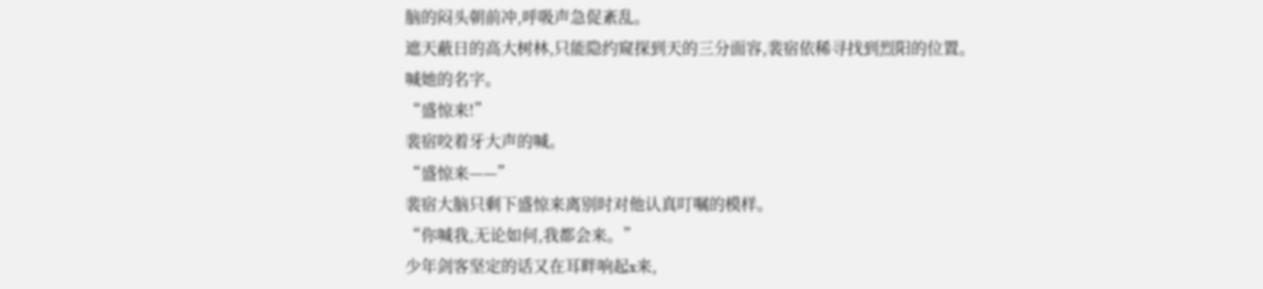脑的闷头朝前冲,呼吸声急促紊乱。
遮天蔽日的高大树林,只能隐约窥探到天的三分面容,裴宿依稀寻找到烈阳的位置。
喊她的名字。
“盛惊来!”
裴宿咬着牙大声的喊。
“盛惊来——”
裴宿大脑只剩下盛惊来离别时对他认真叮嘱的模样。
“你喊我,无论如何,我都会来。”
少年剑客坚定的话又在耳畔响起x来,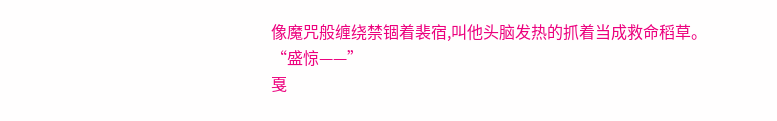像魔咒般缠绕禁锢着裴宿,叫他头脑发热的抓着当成救命稻草。
“盛惊——”
戛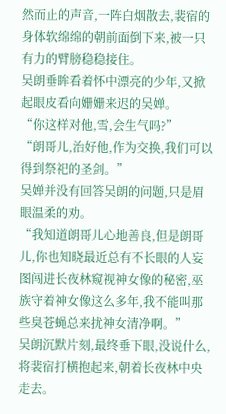然而止的声音,一阵白烟散去,裴宿的身体软绵绵的朝前面倒下来,被一只有力的臂膀稳稳接住。
吴朗垂眸看着怀中漂亮的少年,又掀起眼皮看向姗姗来迟的吴婵。
“你这样对他,雪,会生气吗?”
“朗哥儿,治好他,作为交换,我们可以得到祭祀的圣剑。”
吴婵并没有回答吴朗的问题,只是眉眼温柔的劝。
“我知道朗哥儿心地善良,但是朗哥儿,你也知晓最近总有不长眼的人妄图闯进长夜林窥视神女像的秘密,巫族守着神女像这么多年,我不能叫那些臭苍蝇总来扰神女清净啊。”
吴朗沉默片刻,最终垂下眼,没说什么,将裴宿打横抱起来,朝着长夜林中央走去。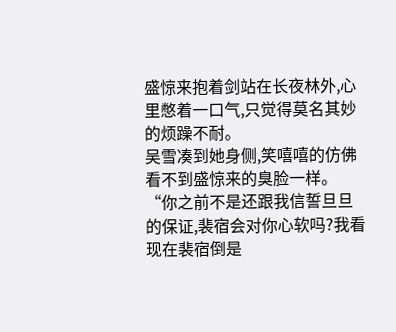盛惊来抱着剑站在长夜林外,心里憋着一口气,只觉得莫名其妙的烦躁不耐。
吴雪凑到她身侧,笑嘻嘻的仿佛看不到盛惊来的臭脸一样。
“你之前不是还跟我信誓旦旦的保证,裴宿会对你心软吗?我看现在裴宿倒是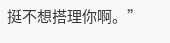挺不想搭理你啊。”